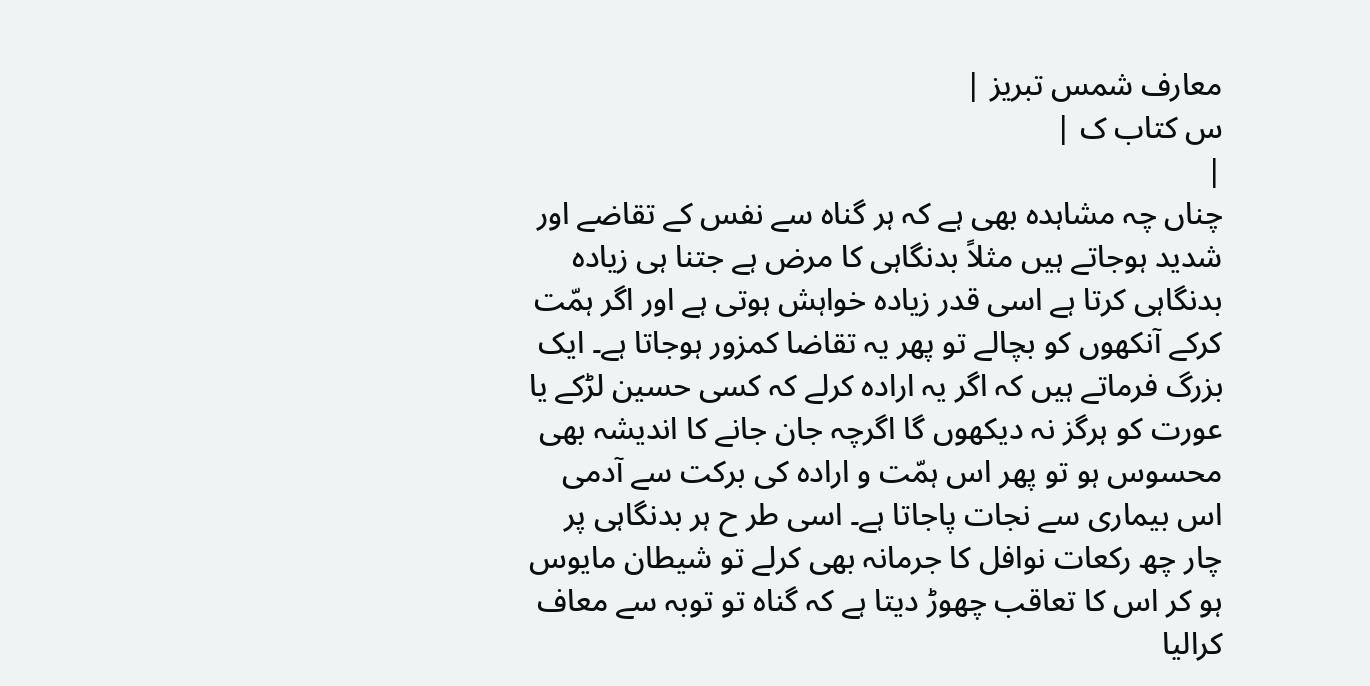معارف شمس تبریز |
س کتاب ک |
|
چناں چہ مشاہدہ بھی ہے کہ ہر گناہ سے نفس کے تقاضے اور شدید ہوجاتے ہیں مثلاً بدنگاہی کا مرض ہے جتنا ہی زیادہ بدنگاہی کرتا ہے اسی قدر زیادہ خواہش ہوتی ہے اور اگر ہمّت کرکے آنکھوں کو بچالے تو پھر یہ تقاضا کمزور ہوجاتا ہے۔ ایک بزرگ فرماتے ہیں کہ اگر یہ ارادہ کرلے کہ کسی حسین لڑکے یا عورت کو ہرگز نہ دیکھوں گا اگرچہ جان جانے کا اندیشہ بھی محسوس ہو تو پھر اس ہمّت و ارادہ کی برکت سے آدمی اس بیماری سے نجات پاجاتا ہے۔ اسی طر ح ہر بدنگاہی پر چار چھ رکعات نوافل کا جرمانہ بھی کرلے تو شیطان مایوس ہو کر اس کا تعاقب چھوڑ دیتا ہے کہ گناہ تو توبہ سے معاف کرالیا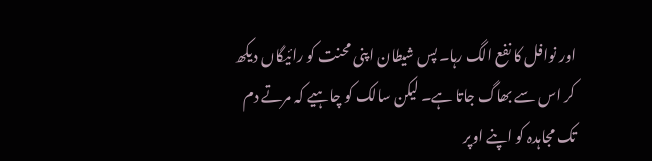اور نوافل کا نفع الگ رہا۔ پس شیطان اپنی محنت کو رائیگاں دیکھ کر اس سے بھاگ جاتا ہے۔ لیکن سالک کو چاہیے کہ مرتے دم تک مجاہدہ کو اپنے اوپر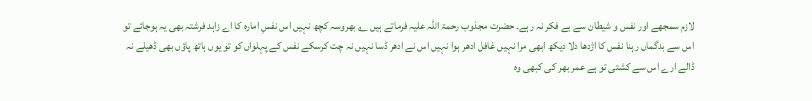لازم سمجھے اور نفس و شیطان سے بے فکر نہ رہے۔ حضرت مجذوب رحمۃ اللہ علیہ فرماتے ہیں ؎ بھروسہ کچھ نہیں اس نفسِ امارہ کا اے زاہد فرشتہ بھی یہ ہوجائے تو اس سے بدگماں رہنا نفس کا اژدھا دلا دیکھ ابھی مرا نہیں غافل ادھر ہوا نہیں اس نے ادھر ڈسا نہیں نہ چت کرسکے نفس کے پہلواں کو تو یوں ہاتھ پاؤں بھی ڈھیلے نہ ڈالے ارے اس سے کشتی تو ہے عمر بھر کی کبھی وہ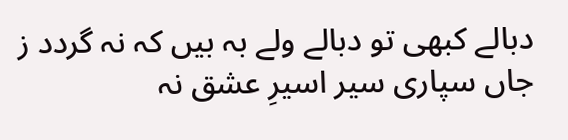دبالے کبھی تو دبالے ولے بہ بیں کہ نہ گردد ز جاں سپاری سیر اسیرِ عشق نہ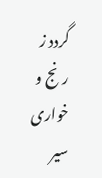گردد ز رنج و خواری سیر